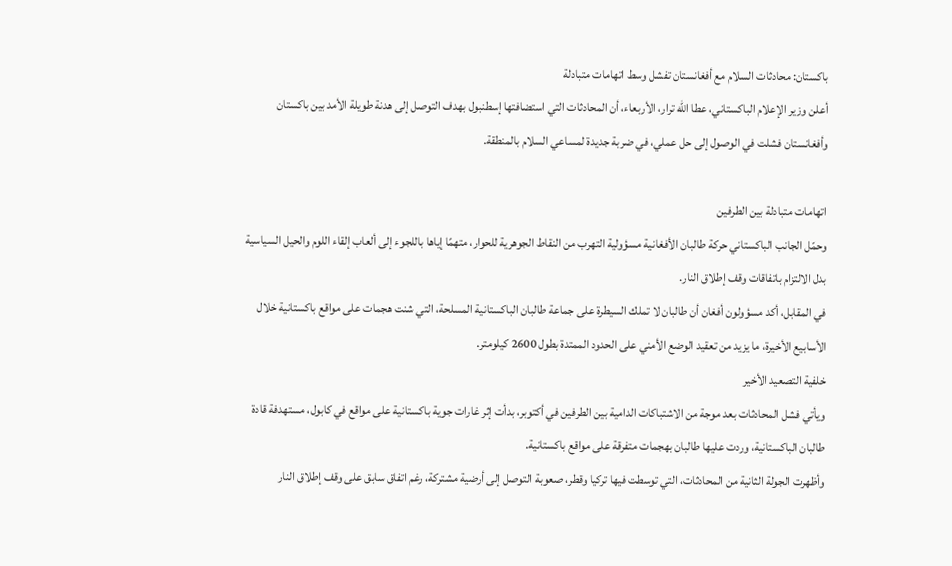باكستان: محادثات السلام مع أفغانستان تفشل وسط اتهامات متبادلة
أعلن وزير الإعلام الباكستاني، عطا الله ترار، الأربعاء، أن المحادثات التي استضافتها إسطنبول بهدف التوصل إلى هدنة طويلة الأمد بين باكستان وأفغانستان فشلت في الوصول إلى حل عملي، في ضربة جديدة لمساعي السلام بالمنطقة.

اتهامات متبادلة بين الطرفين
وحمّل الجانب الباكستاني حركة طالبان الأفغانية مسؤولية التهرب من النقاط الجوهرية للحوار، متهمًا إياها باللجوء إلى ألعاب إلقاء اللوم والحيل السياسية بدل الالتزام باتفاقات وقف إطلاق النار.
في المقابل، أكد مسؤولون أفغان أن طالبان لا تملك السيطرة على جماعة طالبان الباكستانية المسلحة، التي شنت هجمات على مواقع باكستانية خلال الأسابيع الأخيرة، ما يزيد من تعقيد الوضع الأمني على الحدود الممتدة بطول 2600 كيلومتر.
خلفية التصعيد الأخير
ويأتي فشل المحادثات بعد موجة من الاشتباكات الدامية بين الطرفين في أكتوبر، بدأت إثر غارات جوية باكستانية على مواقع في كابول، مستهدفة قادة طالبان الباكستانية، وردت عليها طالبان بهجمات متفرقة على مواقع باكستانية.
وأظهرت الجولة الثانية من المحادثات، التي توسطت فيها تركيا وقطر، صعوبة التوصل إلى أرضية مشتركة، رغم اتفاق سابق على وقف إطلاق النار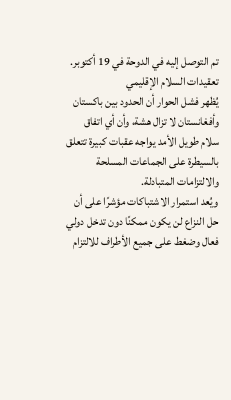تم التوصل إليه في الدوحة في 19 أكتوبر.
تعقيدات السلام الإقليمي
يُظهر فشل الحوار أن الحدود بين باكستان وأفغانستان لا تزال هشة، وأن أي اتفاق سلام طويل الأمد يواجه عقبات كبيرة تتعلق بالسيطرة على الجماعات المسلحة والالتزامات المتبادلة.
ويُعد استمرار الاشتباكات مؤشرًا على أن حل النزاع لن يكون ممكنًا دون تدخل دولي فعال وضغط على جميع الأطراف للالتزام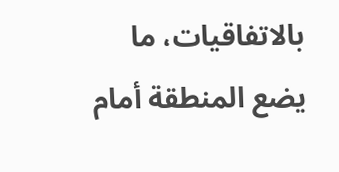بالاتفاقيات، ما يضع المنطقة أمام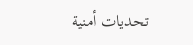تحديات أمنية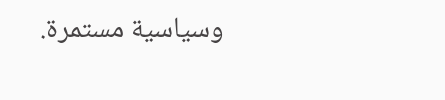وسياسية مستمرة.